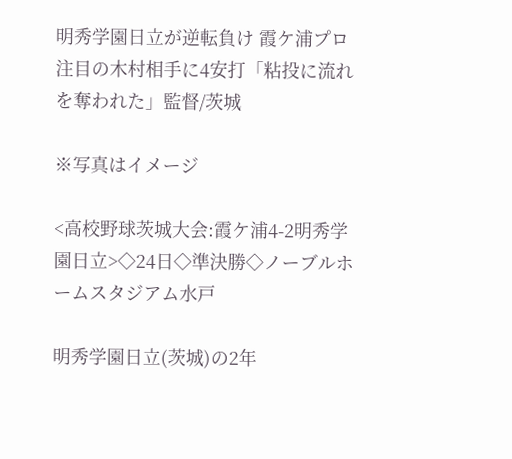明秀学園日立が逆転負け 霞ケ浦プロ注目の木村相手に4安打「粘投に流れを奪われた」監督/茨城

※写真はイメージ

<高校野球茨城大会:霞ケ浦4-2明秀学園日立>◇24日◇準決勝◇ノーブルホームスタジアム水戸

明秀学園日立(茨城)の2年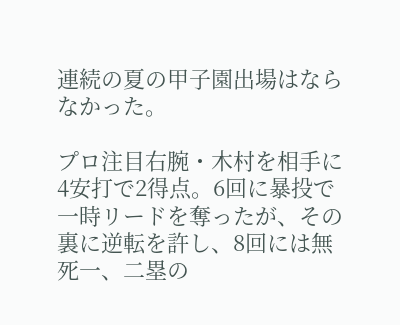連続の夏の甲子園出場はならなかった。

プロ注目右腕・木村を相手に4安打で2得点。6回に暴投で一時リードを奪ったが、その裏に逆転を許し、8回には無死一、二塁の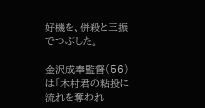好機を、併殺と三振でつぶした。

金沢成奉監督(56)は「木村君の粘投に流れを奪われ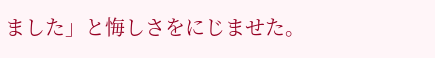ました」と悔しさをにじませた。